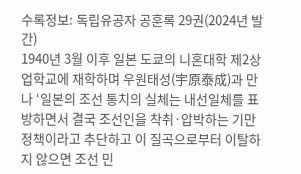수록정보: 독립유공자 공훈록 29권(2024년 발간)
1940년 3월 이후 일본 도쿄의 니혼대학 제2상업학교에 재학하며 우원태성(宇原泰成)과 만나 ‘일본의 조선 통치의 실체는 내선일체를 표방하면서 결국 조선인을 착취·압박하는 기만정책이라고 추단하고 이 질곡으로부터 이탈하지 않으면 조선 민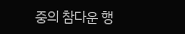중의 참다운 행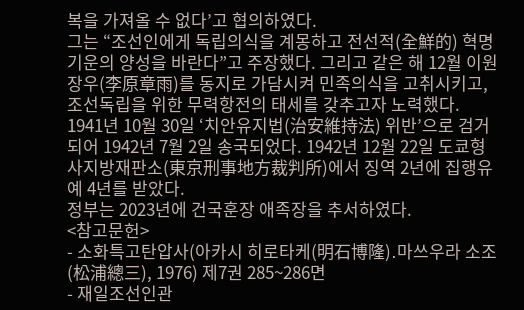복을 가져올 수 없다’고 협의하였다.
그는 “조선인에게 독립의식을 계몽하고 전선적(全鮮的) 혁명 기운의 양성을 바란다”고 주장했다. 그리고 같은 해 12월 이원장우(李原章雨)를 동지로 가담시켜 민족의식을 고취시키고, 조선독립을 위한 무력항전의 태세를 갖추고자 노력했다.
1941년 10월 30일 ‘치안유지법(治安維持法) 위반’으로 검거되어 1942년 7월 2일 송국되었다. 1942년 12월 22일 도쿄형사지방재판소(東京刑事地方裁判所)에서 징역 2년에 집행유예 4년를 받았다.
정부는 2023년에 건국훈장 애족장을 추서하였다.
<참고문헌>
- 소화특고탄압사(아카시 히로타케(明石博隆)․마쓰우라 소조(松浦總三), 1976) 제7권 285~286면
- 재일조선인관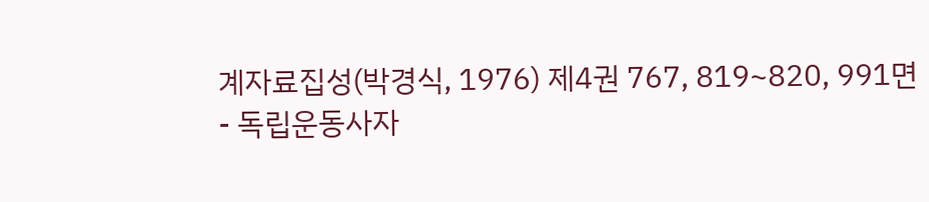계자료집성(박경식, 1976) 제4권 767, 819~820, 991면
- 독립운동사자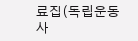료집(독립운동사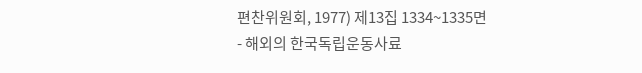편찬위원회, 1977) 제13집 1334~1335면
- 해외의 한국독립운동사료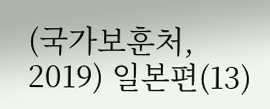(국가보훈처, 2019) 일본편(13)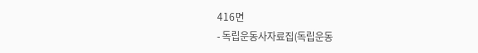416면
- 독립운동사자료집(독립운동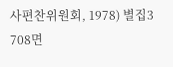사편찬위원회, 1978) 별집3 708면